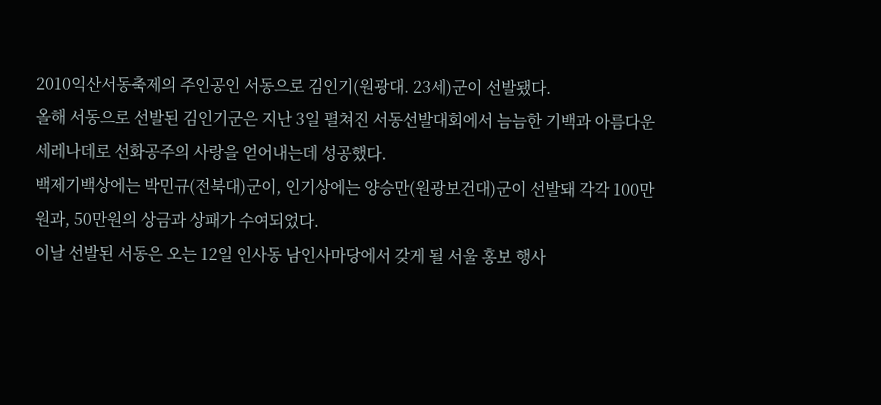2010익산서동축제의 주인공인 서동으로 김인기(원광대. 23세)군이 선발됐다.
올해 서동으로 선발된 김인기군은 지난 3일 펼쳐진 서동선발대회에서 늠늠한 기백과 아름다운 세레나데로 선화공주의 사랑을 얻어내는데 성공했다.
백제기백상에는 박민규(전북대)군이, 인기상에는 양승만(원광보건대)군이 선발돼 각각 100만원과, 50만원의 상금과 상패가 수여되었다.
이날 선발된 서동은 오는 12일 인사동 남인사마당에서 갖게 될 서울 홍보 행사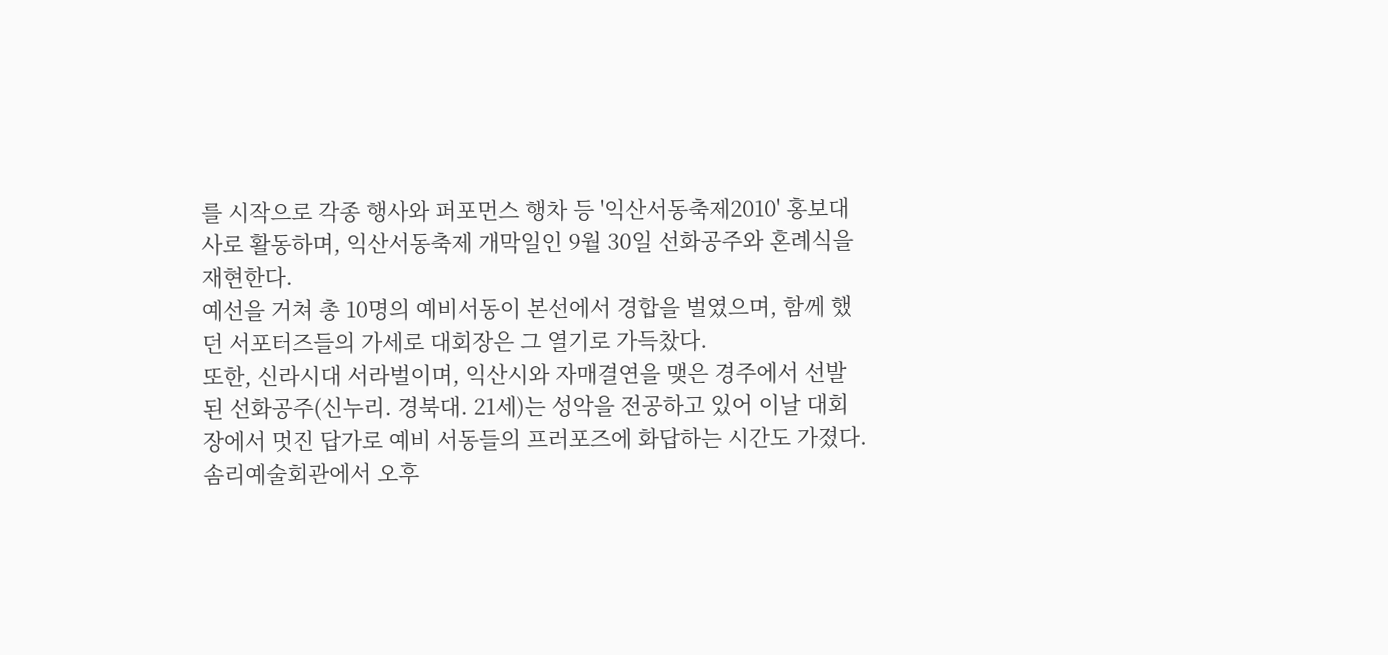를 시작으로 각종 행사와 퍼포먼스 행차 등 '익산서동축제2010' 홍보대사로 활동하며, 익산서동축제 개막일인 9월 30일 선화공주와 혼례식을 재현한다.
예선을 거쳐 총 10명의 예비서동이 본선에서 경합을 벌였으며, 함께 했던 서포터즈들의 가세로 대회장은 그 열기로 가득찼다.
또한, 신라시대 서라벌이며, 익산시와 자매결연을 맺은 경주에서 선발된 선화공주(신누리. 경북대. 21세)는 성악을 전공하고 있어 이날 대회장에서 멋진 답가로 예비 서동들의 프러포즈에 화답하는 시간도 가졌다.
솜리예술회관에서 오후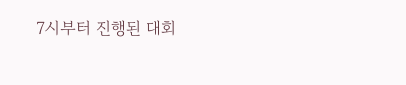7시부터 진행된 대회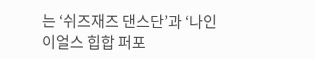는 ‘쉬즈재즈 댄스단’과 ‘나인이얼스 힙합 퍼포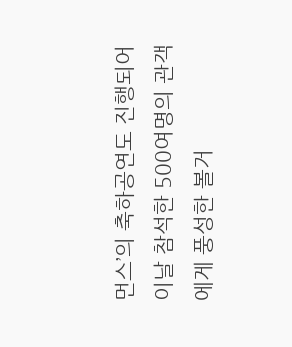먼스’의 축하공연도 진행되어 이날 참석한 500여명의 관객에게 풍성한 볼거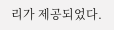리가 제공되었다.